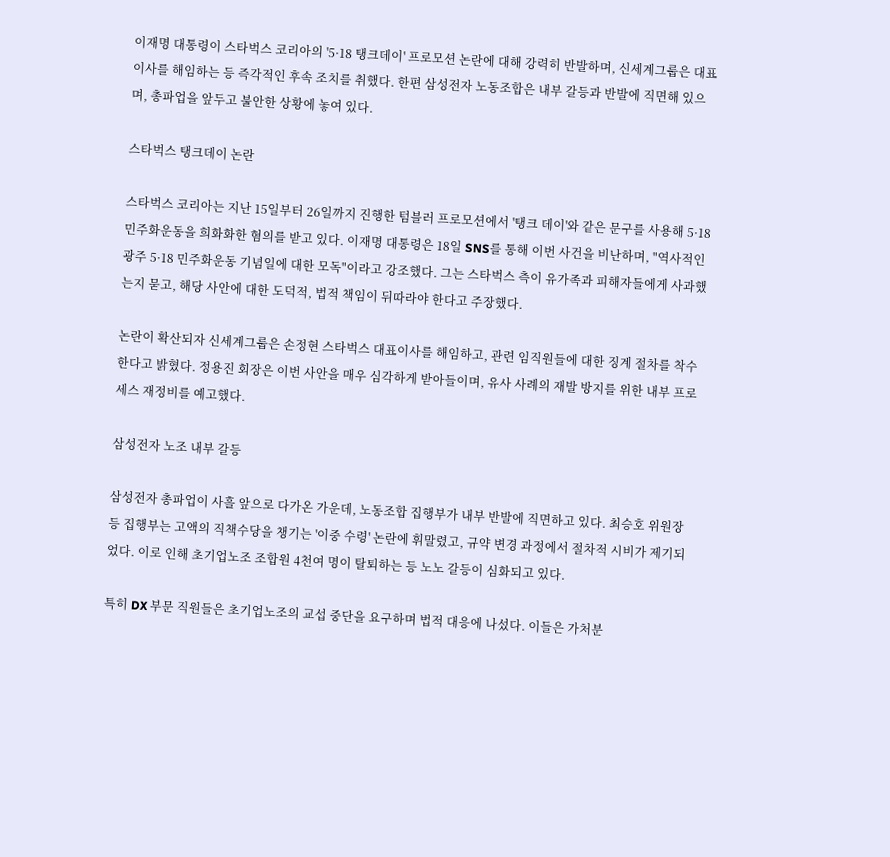이재명 대통령이 스타벅스 코리아의 '5·18 탱크데이' 프로모션 논란에 대해 강력히 반발하며, 신세계그룹은 대표이사를 해임하는 등 즉각적인 후속 조치를 취했다. 한편 삼성전자 노동조합은 내부 갈등과 반발에 직면해 있으며, 총파업을 앞두고 불안한 상황에 놓여 있다.

스타벅스 탱크데이 논란

스타벅스 코리아는 지난 15일부터 26일까지 진행한 텀블러 프로모션에서 '탱크 데이'와 같은 문구를 사용해 5·18 민주화운동을 희화화한 혐의를 받고 있다. 이재명 대통령은 18일 SNS를 통해 이번 사건을 비난하며, "역사적인 광주 5·18 민주화운동 기념일에 대한 모독"이라고 강조했다. 그는 스타벅스 측이 유가족과 피해자들에게 사과했는지 묻고, 해당 사안에 대한 도덕적, 법적 책임이 뒤따라야 한다고 주장했다.

논란이 확산되자 신세계그룹은 손정현 스타벅스 대표이사를 해임하고, 관련 임직원들에 대한 징계 절차를 착수한다고 밝혔다. 정용진 회장은 이번 사안을 매우 심각하게 받아들이며, 유사 사례의 재발 방지를 위한 내부 프로세스 재정비를 예고했다.

삼성전자 노조 내부 갈등

삼성전자 총파업이 사흘 앞으로 다가온 가운데, 노동조합 집행부가 내부 반발에 직면하고 있다. 최승호 위원장 등 집행부는 고액의 직책수당을 챙기는 '이중 수령' 논란에 휘말렸고, 규약 변경 과정에서 절차적 시비가 제기되었다. 이로 인해 초기업노조 조합원 4천여 명이 탈퇴하는 등 노노 갈등이 심화되고 있다.

특히 DX 부문 직원들은 초기업노조의 교섭 중단을 요구하며 법적 대응에 나섰다. 이들은 가처분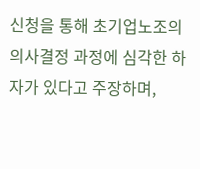신청을 통해 초기업노조의 의사결정 과정에 심각한 하자가 있다고 주장하며,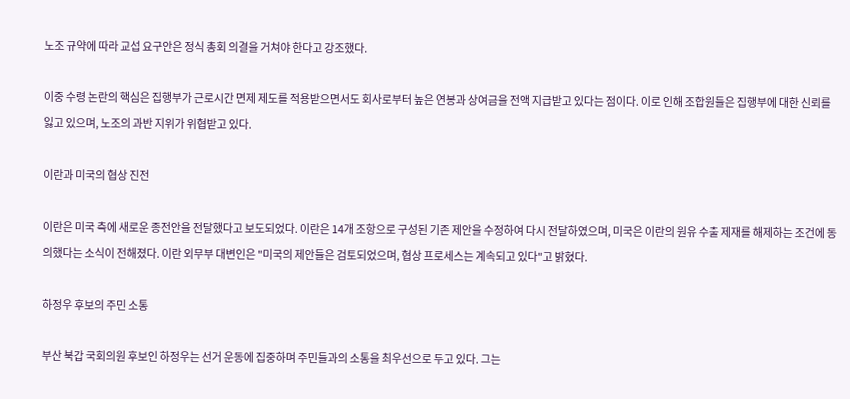노조 규약에 따라 교섭 요구안은 정식 총회 의결을 거쳐야 한다고 강조했다.

이중 수령 논란의 핵심은 집행부가 근로시간 면제 제도를 적용받으면서도 회사로부터 높은 연봉과 상여금을 전액 지급받고 있다는 점이다. 이로 인해 조합원들은 집행부에 대한 신뢰를 잃고 있으며, 노조의 과반 지위가 위협받고 있다.

이란과 미국의 협상 진전

이란은 미국 측에 새로운 종전안을 전달했다고 보도되었다. 이란은 14개 조항으로 구성된 기존 제안을 수정하여 다시 전달하였으며, 미국은 이란의 원유 수출 제재를 해제하는 조건에 동의했다는 소식이 전해졌다. 이란 외무부 대변인은 "미국의 제안들은 검토되었으며, 협상 프로세스는 계속되고 있다"고 밝혔다.

하정우 후보의 주민 소통

부산 북갑 국회의원 후보인 하정우는 선거 운동에 집중하며 주민들과의 소통을 최우선으로 두고 있다. 그는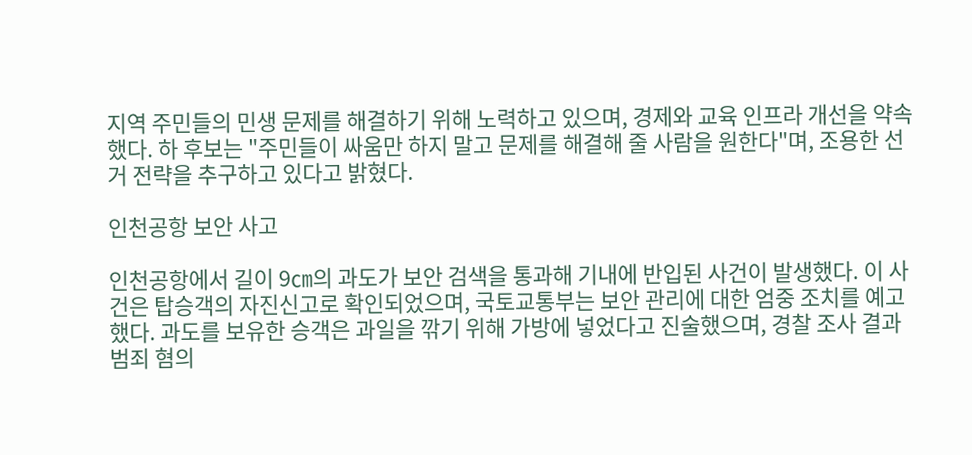지역 주민들의 민생 문제를 해결하기 위해 노력하고 있으며, 경제와 교육 인프라 개선을 약속했다. 하 후보는 "주민들이 싸움만 하지 말고 문제를 해결해 줄 사람을 원한다"며, 조용한 선거 전략을 추구하고 있다고 밝혔다.

인천공항 보안 사고

인천공항에서 길이 9㎝의 과도가 보안 검색을 통과해 기내에 반입된 사건이 발생했다. 이 사건은 탑승객의 자진신고로 확인되었으며, 국토교통부는 보안 관리에 대한 엄중 조치를 예고했다. 과도를 보유한 승객은 과일을 깎기 위해 가방에 넣었다고 진술했으며, 경찰 조사 결과 범죄 혐의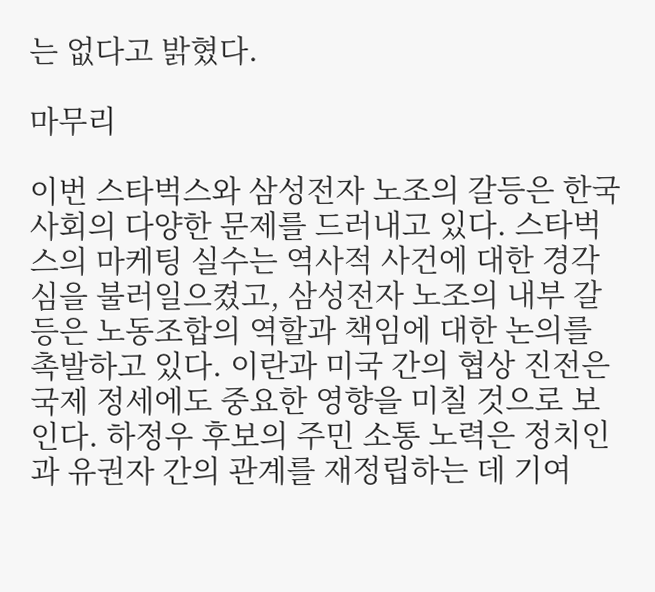는 없다고 밝혔다.

마무리

이번 스타벅스와 삼성전자 노조의 갈등은 한국 사회의 다양한 문제를 드러내고 있다. 스타벅스의 마케팅 실수는 역사적 사건에 대한 경각심을 불러일으켰고, 삼성전자 노조의 내부 갈등은 노동조합의 역할과 책임에 대한 논의를 촉발하고 있다. 이란과 미국 간의 협상 진전은 국제 정세에도 중요한 영향을 미칠 것으로 보인다. 하정우 후보의 주민 소통 노력은 정치인과 유권자 간의 관계를 재정립하는 데 기여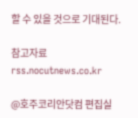할 수 있을 것으로 기대된다.

참고자료
rss.nocutnews.co.kr

@호주코리안닷컴 편집실